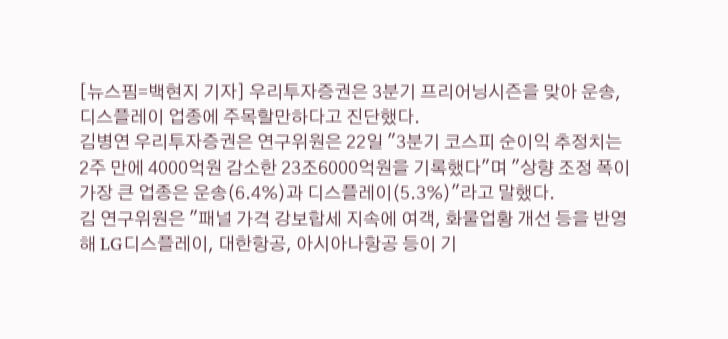[뉴스핌=백현지 기자] 우리투자증권은 3분기 프리어닝시즌을 맞아 운송, 디스플레이 업종에 주목할만하다고 진단했다.
김병연 우리투자증권은 연구위원은 22일 "3분기 코스피 순이익 추정치는 2주 만에 4000억원 감소한 23조6000억원을 기록했다"며 "상향 조정 폭이 가장 큰 업종은 운송(6.4%)과 디스플레이(5.3%)"라고 말했다.
김 연구위원은 "패널 가격 강보합세 지속에 여객, 화물업황 개선 등을 반영해 LG디스플레이, 대한항공, 아시아나항공 등이 기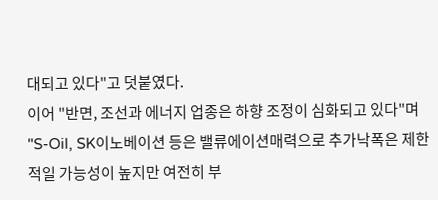대되고 있다"고 덧붙였다.
이어 "반면, 조선과 에너지 업종은 하향 조정이 심화되고 있다"며 "S-Oil, SK이노베이션 등은 밸류에이션매력으로 추가낙폭은 제한적일 가능성이 높지만 여전히 부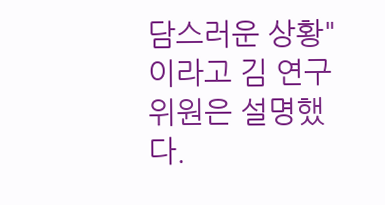담스러운 상황"이라고 김 연구위원은 설명했다.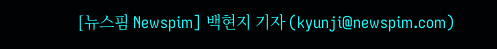[뉴스핌 Newspim] 백현지 기자 (kyunji@newspim.com)